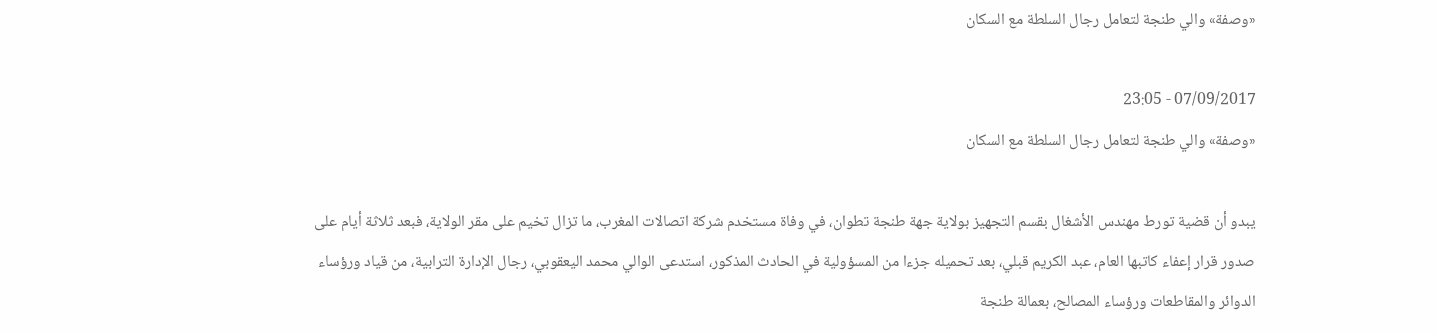«وصفة» والي طنجة لتعامل رجال السلطة مع السكان

07/09/2017 - 23:05
«وصفة» والي طنجة لتعامل رجال السلطة مع السكان

يبدو أن قضية تورط مهندس الأشغال بقسم التجهيز بولاية جهة طنجة تطوان، في وفاة مستخدم شركة اتصالات المغرب، ما تزال تخيم على مقر الولاية، فبعد ثلاثة أيام على صدور قرار إعفاء كاتبها العام، عبد الكريم قبلي، بعد تحميله جزءا من المسؤولية في الحادث المذكور، استدعى الوالي محمد اليعقوبي، رجال الإدارة الترابية، من قياد ورؤساء الدوائر والمقاطعات ورؤساء المصالح، بعمالة طنجة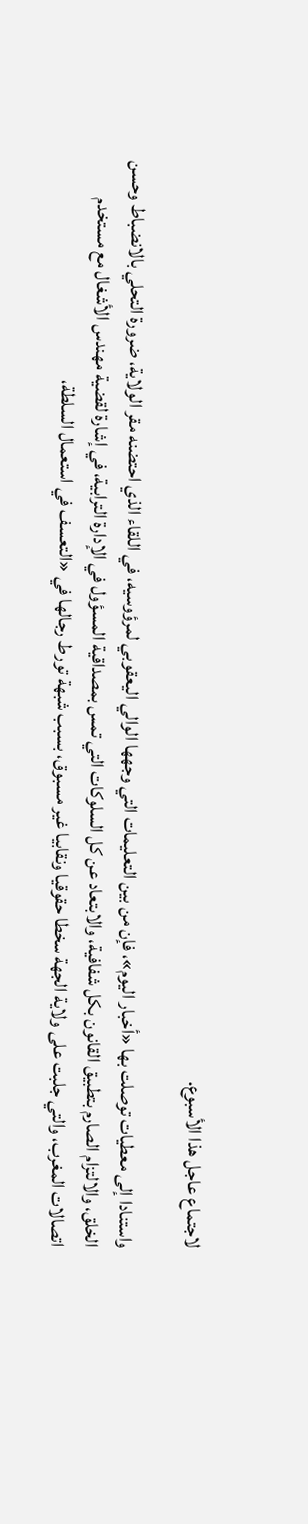لاجتماع عاجل هذا الأسبوع.

واستنادا إلى معطيات توصلت بها «أخبار اليوم»، فإن من بين التعليمات التي وجهها الوالي اليعقوبي لمرؤوسيه، في اللقاء الذي احتضنه مقر الولاية، ضرورة التحلي بالانضباط وحسن الخلق، والالتزام الصارم بتطبيق القانون بكل شفافية، والابتعاد عن كل السلوكات التي تمس بمصداقية المسؤول في الإدارة الترابية، في إشارة لقضية مهندس الأشغال مع مستخدم اتصالات المغرب، والتي جلبت على ولاية الجهة سخطا حقوقيا ونقابيا غير مسبوق، بسبب شبهة تورط رجالها في «التعسف في استعمال السلطة،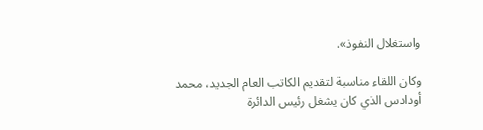واستغلال النفوذ».

وكان اللقاء مناسبة لتقديم الكاتب العام الجديد، محمد أودادس الذي كان يشغل رئيس الدائرة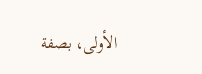الأولى، بصفة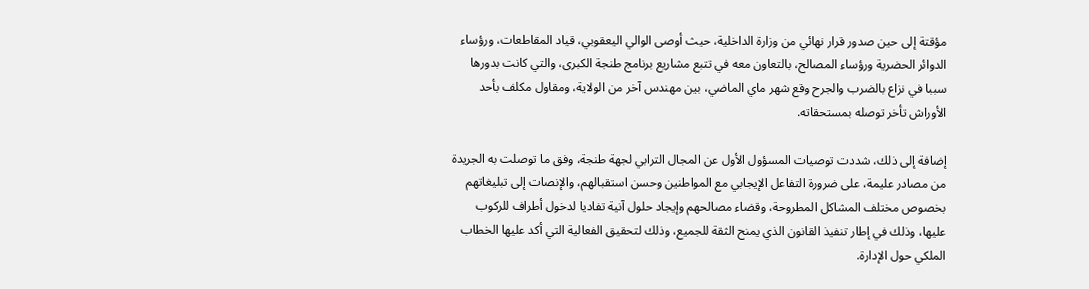مؤقتة إلى حين صدور قرار نهائي من وزارة الداخلية، حيث أوصى الوالي اليعقوبي، قياد المقاطعات، ورؤساء الدوائر الحضرية ورؤساء المصالح، بالتعاون معه في تتبع مشاريع برنامج طنجة الكبرى، والتي كانت بدورها سببا في نزاع بالضرب والجرح وقع شهر ماي الماضي، بين مهندس آخر من الولاية، ومقاول مكلف بأحد الأوراش تأخر توصله بمستحقاته.

إضافة إلى ذلك، شددت توصيات المسؤول الأول عن المجال الترابي لجهة طنجة، وفق ما توصلت به الجريدة من مصادر عليمة، على ضرورة التفاعل الإيجابي مع المواطنين وحسن استقبالهم، والإنصات إلى تبليغاتهم بخصوص مختلف المشاكل المطروحة، وقضاء مصالحهم وإيجاد حلول آنية تفاديا لدخول أطراف للركوب عليها، وذلك في إطار تنفيذ القانون الذي يمنح الثقة للجميع، وذلك لتحقيق الفعالية التي أكد عليها الخطاب الملكي حول الإدارة.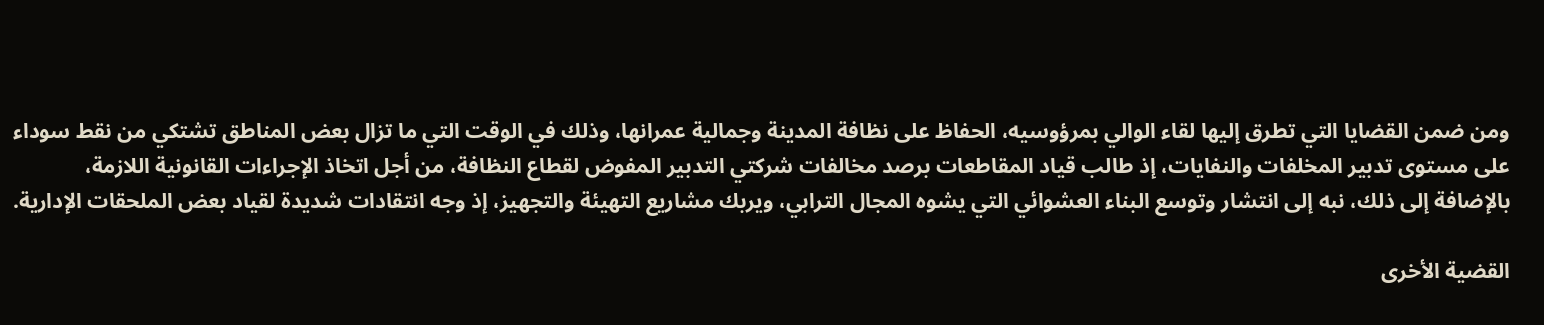ومن ضمن القضايا التي تطرق إليها لقاء الوالي بمرؤوسيه، الحفاظ على نظافة المدينة وجمالية عمرانها، وذلك في الوقت التي ما تزال بعض المناطق تشتكي من نقط سوداء على مستوى تدبير المخلفات والنفايات، إذ طالب قياد المقاطعات برصد مخالفات شركتي التدبير المفوض لقطاع النظافة، من أجل اتخاذ الإجراءات القانونية اللازمة، بالإضافة إلى ذلك، نبه إلى انتشار وتوسع البناء العشوائي التي يشوه المجال الترابي، ويربك مشاريع التهيئة والتجهيز، إذ وجه انتقادات شديدة لقياد بعض الملحقات الإدارية.

القضية الأخرى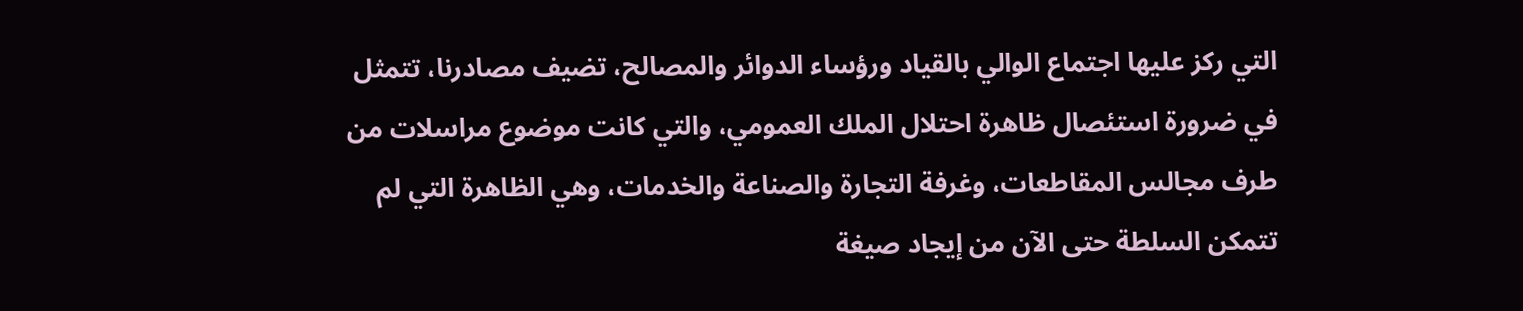التي ركز عليها اجتماع الوالي بالقياد ورؤساء الدوائر والمصالح، تضيف مصادرنا، تتمثل في ضرورة استئصال ظاهرة احتلال الملك العمومي، والتي كانت موضوع مراسلات من طرف مجالس المقاطعات، وغرفة التجارة والصناعة والخدمات، وهي الظاهرة التي لم تتمكن السلطة حتى الآن من إيجاد صيغة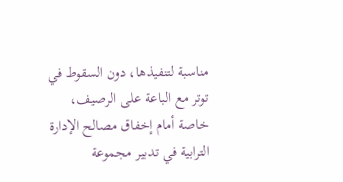مناسبة لتنفيذها، دون السقوط في توتر مع الباعة على الرصيف، خاصة أمام إخفاق مصالح الإدارة الترابية في تدبير مجموعة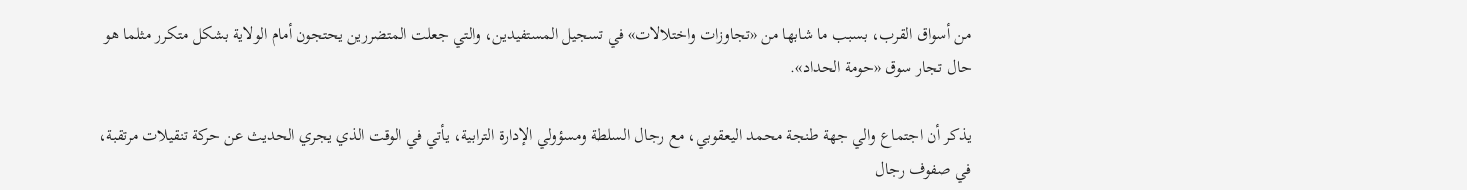من أسواق القرب، بسبب ما شابها من «تجاوزات واختلالات» في تسجيل المستفيدين، والتي جعلت المتضررين يحتجون أمام الولاية بشكل متكرر مثلما هو حال تجار سوق «حومة الحداد».

يذكر أن اجتماع والي جهة طنجة محمد اليعقوبي، مع رجال السلطة ومسؤولي الإدارة الترابية، يأتي في الوقت الذي يجري الحديث عن حركة تنقيلات مرتقبة، في صفوف رجال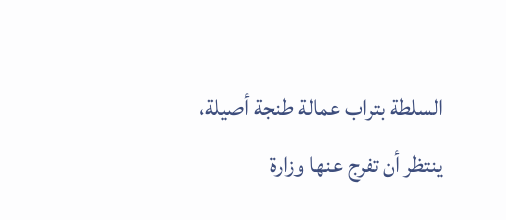السلطة بتراب عمالة طنجة أصيلة، ينتظر أن تفرج عنها وزارة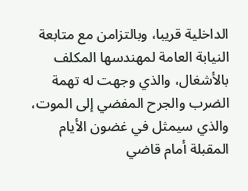الداخلية قريبا، وبالتزامن مع متابعة النيابة العامة لمهندسها المكلف بالأشغال، والذي وجهت له تهمة الضرب والجرح المفضي إلى الموت، والذي سيمثل في غضون الأيام المقبلة أمام قاضي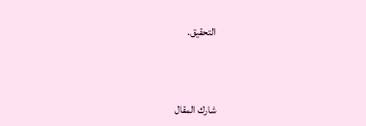التحقيق.



شارك المقال